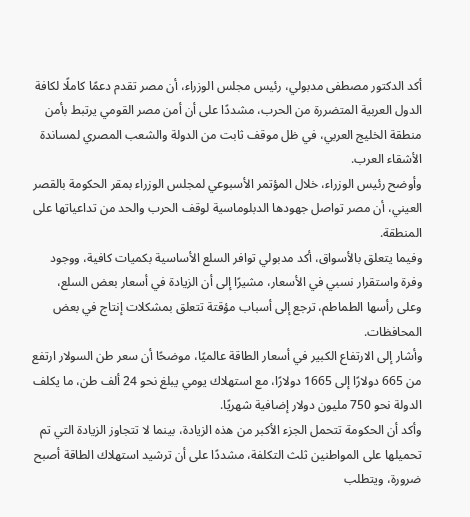أكد الدكتور مصطفى مدبولي، رئيس مجلس الوزراء، أن مصر تقدم دعمًا كاملًا لكافة الدول العربية المتضررة من الحرب، مشددًا على أن أمن مصر القومي يرتبط بأمن منطقة الخليج العربي، في ظل موقف ثابت من الدولة والشعب المصري لمساندة الأشقاء العرب.
وأوضح رئيس الوزراء، خلال المؤتمر الأسبوعي لمجلس الوزراء بمقر الحكومة بالقصر العيني، أن مصر تواصل جهودها الدبلوماسية لوقف الحرب والحد من تداعياتها على المنطقة.
وفيما يتعلق بالأسواق، أكد مدبولي توافر السلع الأساسية بكميات كافية، ووجود وفرة واستقرار نسبي في الأسعار، مشيرًا إلى أن الزيادة في أسعار بعض السلع، وعلى رأسها الطماطم، ترجع إلى أسباب مؤقتة تتعلق بمشكلات إنتاج في بعض المحافظات.
وأشار إلى الارتفاع الكبير في أسعار الطاقة عالميًا، موضحًا أن سعر طن السولار ارتفع من 665 دولارًا إلى 1665 دولارًا، مع استهلاك يومي يبلغ نحو 24 ألف طن، ما يكلف الدولة نحو 750 مليون دولار إضافية شهريًا.
وأكد أن الحكومة تتحمل الجزء الأكبر من هذه الزيادة، بينما لا تتجاوز الزيادة التي تم تحميلها على المواطنين ثلث التكلفة، مشددًا على أن ترشيد استهلاك الطاقة أصبح ضرورة، ويتطلب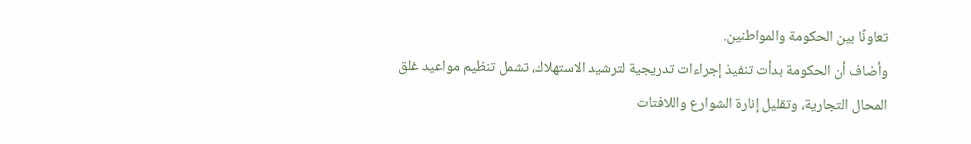تعاونًا بين الحكومة والمواطنين.
وأضاف أن الحكومة بدأت تنفيذ إجراءات تدريجية لترشيد الاستهلاك، تشمل تنظيم مواعيد غلق المحال التجارية، وتقليل إنارة الشوارع واللافتات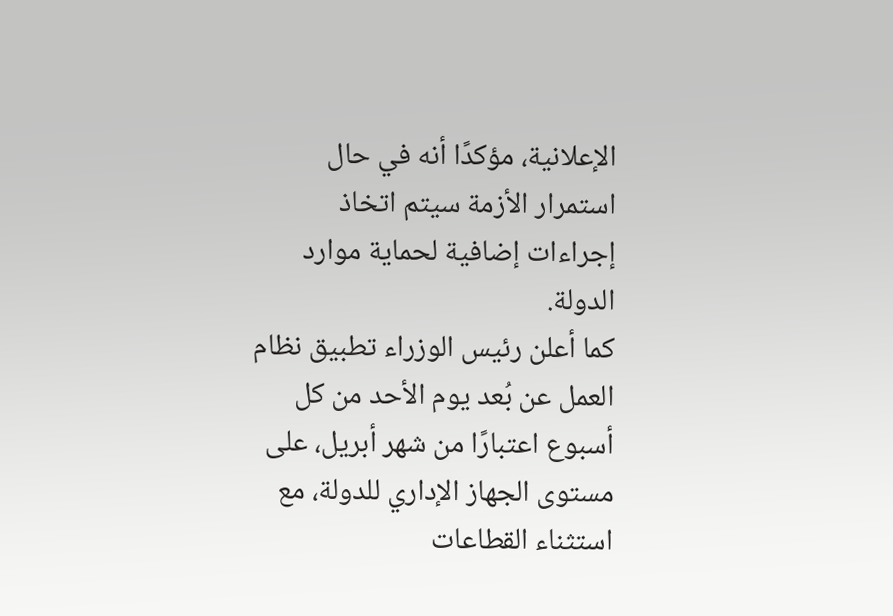الإعلانية، مؤكدًا أنه في حال استمرار الأزمة سيتم اتخاذ إجراءات إضافية لحماية موارد الدولة.
كما أعلن رئيس الوزراء تطبيق نظام العمل عن بُعد يوم الأحد من كل أسبوع اعتبارًا من شهر أبريل، على مستوى الجهاز الإداري للدولة، مع استثناء القطاعات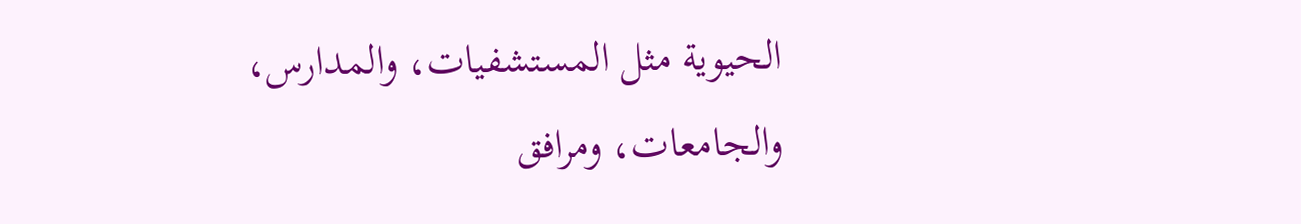الحيوية مثل المستشفيات، والمدارس، والجامعات، ومرافق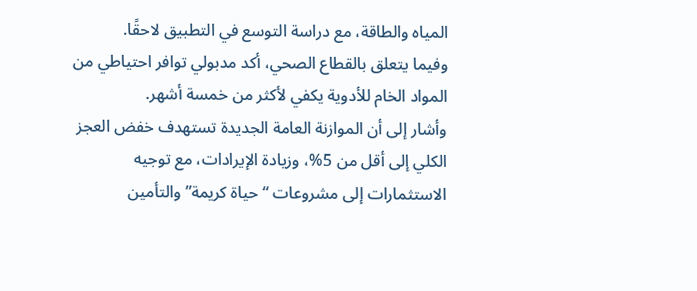المياه والطاقة، مع دراسة التوسع في التطبيق لاحقًا.
وفيما يتعلق بالقطاع الصحي، أكد مدبولي توافر احتياطي من المواد الخام للأدوية يكفي لأكثر من خمسة أشهر.
وأشار إلى أن الموازنة العامة الجديدة تستهدف خفض العجز الكلي إلى أقل من 5%، وزيادة الإيرادات، مع توجيه الاستثمارات إلى مشروعات “حياة كريمة” والتأمين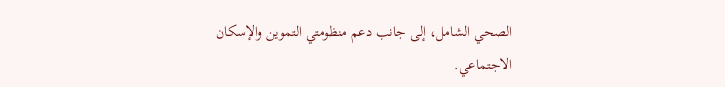الصحي الشامل، إلى جانب دعم منظومتي التموين والإسكان الاجتماعي.